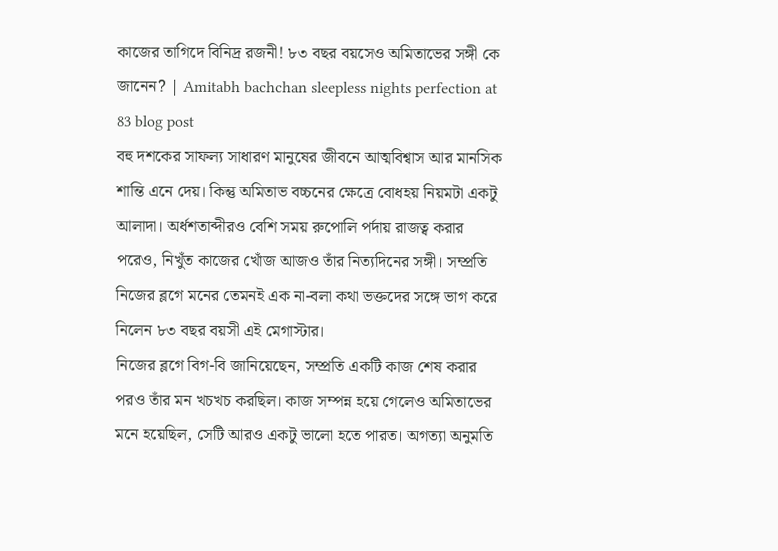কাজের তাগিদে বিনিদ্র রজনী! ৮৩ বছর বয়সেও অমিতাভের সঙ্গী কে জানেন? | Amitabh bachchan sleepless nights perfection at 83 blog post
বহু দশকের সাফল্য সাধারণ মানুষের জীবনে আত্মবিশ্বাস আর মানসিক শান্তি এনে দেয়। কিন্তু অমিতাভ বচ্চনের ক্ষেত্রে বোধহয় নিয়মটা একটু আলাদা। অর্ধশতাব্দীরও বেশি সময় রুপোলি পর্দায় রাজত্ব করার পরেও, নিখুঁত কাজের খোঁজ আজও তাঁর নিত্যদিনের সঙ্গী। সম্প্রতি নিজের ব্লগে মনের তেমনই এক না-বলা কথা ভক্তদের সঙ্গে ভাগ করে নিলেন ৮৩ বছর বয়সী এই মেগাস্টার।
নিজের ব্লগে বিগ-বি জানিয়েছেন, সম্প্রতি একটি কাজ শেষ করার পরও তাঁর মন খচখচ করছিল। কাজ সম্পন্ন হয়ে গেলেও অমিতাভের মনে হয়েছিল, সেটি আরও একটু ভালো হতে পারত। অগত্যা অনুমতি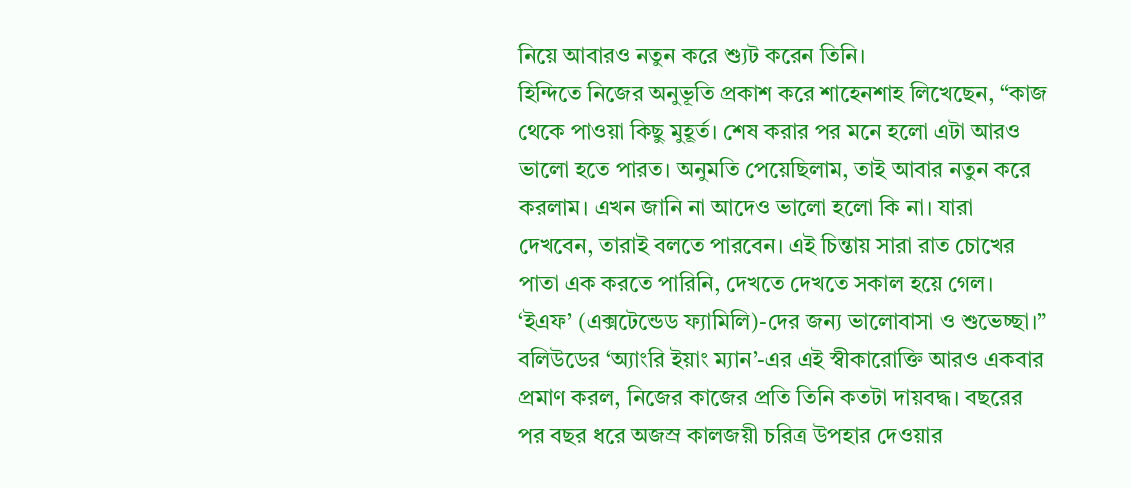নিয়ে আবারও নতুন করে শ্যুট করেন তিনি।
হিন্দিতে নিজের অনুভূতি প্রকাশ করে শাহেনশাহ লিখেছেন, “কাজ থেকে পাওয়া কিছু মুহূর্ত। শেষ করার পর মনে হলো এটা আরও ভালো হতে পারত। অনুমতি পেয়েছিলাম, তাই আবার নতুন করে করলাম। এখন জানি না আদেও ভালো হলো কি না। যারা দেখবেন, তারাই বলতে পারবেন। এই চিন্তায় সারা রাত চোখের পাতা এক করতে পারিনি, দেখতে দেখতে সকাল হয়ে গেল। ‘ইএফ’ (এক্সটেন্ডেড ফ্যামিলি)-দের জন্য ভালোবাসা ও শুভেচ্ছা।”
বলিউডের ‘অ্যাংরি ইয়াং ম্যান’-এর এই স্বীকারোক্তি আরও একবার প্রমাণ করল, নিজের কাজের প্রতি তিনি কতটা দায়বদ্ধ। বছরের পর বছর ধরে অজস্র কালজয়ী চরিত্র উপহার দেওয়ার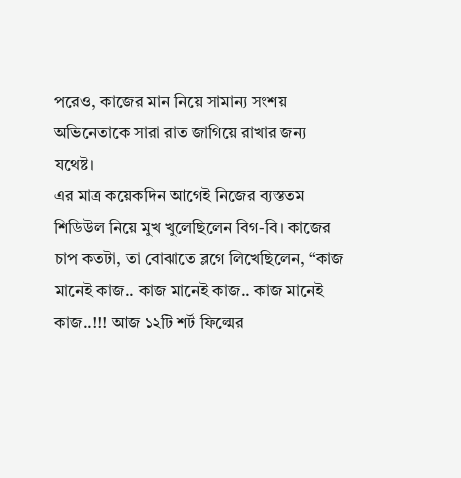পরেও, কাজের মান নিয়ে সামান্য সংশয় অভিনেতাকে সারা রাত জাগিয়ে রাখার জন্য যথেষ্ট।
এর মাত্র কয়েকদিন আগেই নিজের ব্যস্ততম শিডিউল নিয়ে মুখ খুলেছিলেন বিগ-বি। কাজের চাপ কতটা, তা বোঝাতে ব্লগে লিখেছিলেন, “কাজ মানেই কাজ.. কাজ মানেই কাজ.. কাজ মানেই কাজ..!!! আজ ১২টি শর্ট ফিল্মের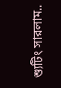শ্যুটিং সারলাম..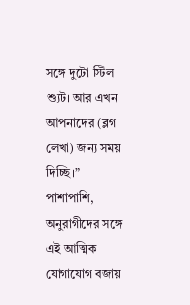সঙ্গে দুটো স্টিল শ্যুট। আর এখন আপনাদের (ব্লগ লেখা) জন্য সময় দিচ্ছি।”
পাশাপাশি, অনুরাগীদের সঙ্গে এই আত্মিক যোগাযোগ বজায়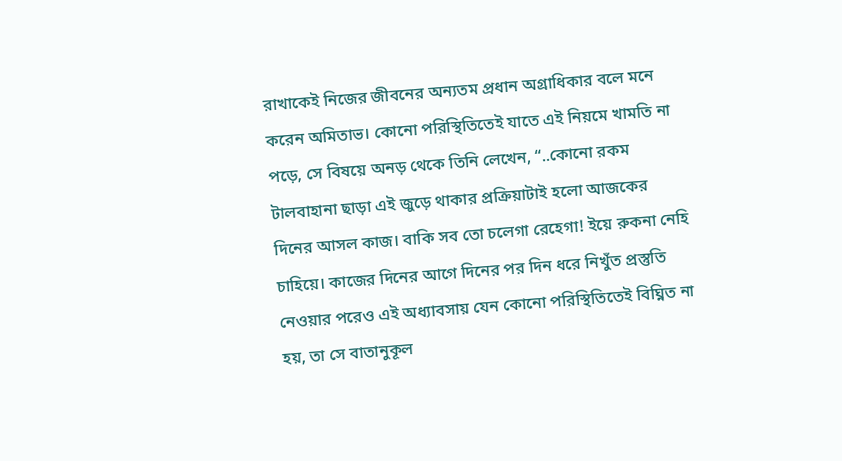রাখাকেই নিজের জীবনের অন্যতম প্রধান অগ্রাধিকার বলে মনে করেন অমিতাভ। কোনো পরিস্থিতিতেই যাতে এই নিয়মে খামতি না পড়ে, সে বিষয়ে অনড় থেকে তিনি লেখেন, “..কোনো রকম টালবাহানা ছাড়া এই জুড়ে থাকার প্রক্রিয়াটাই হলো আজকের দিনের আসল কাজ। বাকি সব তো চলেগা রেহেগা! ইয়ে রুকনা নেহি চাহিয়ে। কাজের দিনের আগে দিনের পর দিন ধরে নিখুঁত প্রস্তুতি নেওয়ার পরেও এই অধ্যাবসায় যেন কোনো পরিস্থিতিতেই বিঘ্নিত না হয়, তা সে বাতানুকূল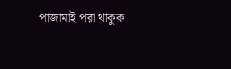পাজামাই পরা থাকুক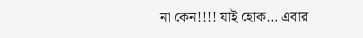না কেন!!!! যাই হোক… এবার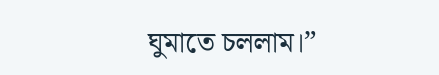ঘুমাতে চললাম।”